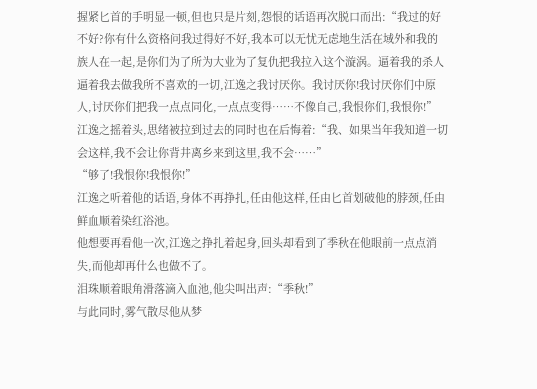握紧匕首的手明显一顿,但也只是片刻,怨恨的话语再次脱口而出:“我过的好不好?你有什么资格问我过得好不好,我本可以无忧无虑地生活在域外和我的族人在一起,是你们为了所为大业为了复仇把我拉入这个漩涡。逼着我的杀人逼着我去做我所不喜欢的一切,江逸之我讨厌你。我讨厌你!我讨厌你们中原人,讨厌你们把我一点点同化,一点点变得……不像自己,我恨你们,我恨你!”
江逸之摇着头,思绪被拉到过去的同时也在后悔着:“我、如果当年我知道一切会这样,我不会让你背井离乡来到这里,我不会……”
“够了!我恨你!我恨你!”
江逸之听着他的话语,身体不再挣扎,任由他这样,任由匕首划破他的脖颈,任由鲜血顺着染红浴池。
他想要再看他一次,江逸之挣扎着起身,回头却看到了季秋在他眼前一点点消失,而他却再什么也做不了。
泪珠顺着眼角滑落滴入血池,他尖叫出声:“季秋!”
与此同时,雾气散尽他从梦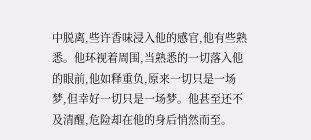中脱离,些许香味浸入他的感官,他有些熟悉。他环视着周围,当熟悉的一切落入他的眼前,他如释重负,原来一切只是一场梦,但幸好一切只是一场梦。他甚至还不及清醒,危险却在他的身后悄然而至。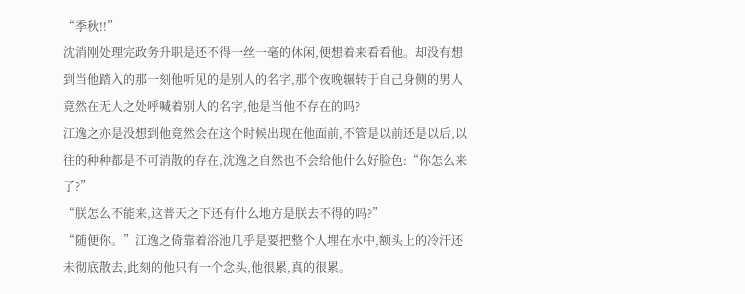“季秋!!”
沈消刚处理完政务升职是还不得一丝一毫的休闲,便想着来看看他。却没有想到当他踏入的那一刻他听见的是别人的名字,那个夜晚辗转于自己身侧的男人竟然在无人之处呼喊着别人的名字,他是当他不存在的吗?
江逸之亦是没想到他竟然会在这个时候出现在他面前,不管是以前还是以后,以往的种种都是不可消散的存在,沈逸之自然也不会给他什么好脸色:“你怎么来了?”
“朕怎么不能来,这普天之下还有什么地方是朕去不得的吗?”
“随便你。”江逸之倚靠着浴池几乎是要把整个人埋在水中,额头上的冷汗还未彻底散去,此刻的他只有一个念头,他很累,真的很累。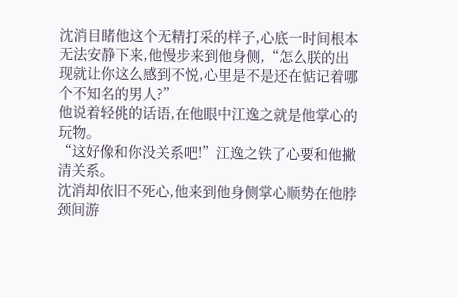沈消目睹他这个无精打采的样子,心底一时间根本无法安静下来,他慢步来到他身侧,“怎么朕的出现就让你这么感到不悦,心里是不是还在惦记着哪个不知名的男人?”
他说着轻佻的话语,在他眼中江逸之就是他掌心的玩物。
“这好像和你没关系吧!”江逸之铁了心要和他撇清关系。
沈消却依旧不死心,他来到他身侧掌心顺势在他脖颈间游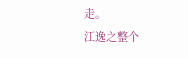走。
江逸之整个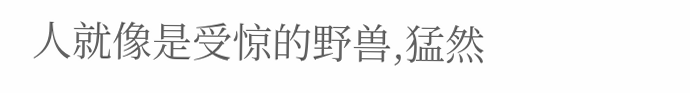人就像是受惊的野兽,猛然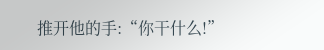推开他的手:“你干什么!”